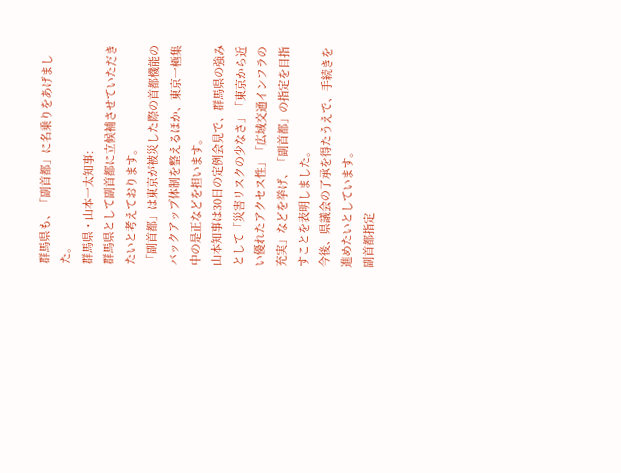群馬県も、「副首都」に名乗りをあげました。
群馬県・山本一太知事:
群馬県として副首都に立候補させていただきたいと考えております。
「副首都」は東京が被災した際の首都機能のバックアップ体制を整えるほか、東京一極集中の是正などを担います。
山本知事は30日の定例会見で、群馬県の強みとして「災害リスクの少なさ」「東京から近い優れたアクセス性」「広域交通インフラの充実」などを挙げ、「副首都」の指定を目指すことを表明しました。
今後、県議会の了承を得たうえで、手続きを進めたいとしています。
副首都指定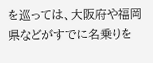を巡っては、大阪府や福岡県などがすでに名乗りを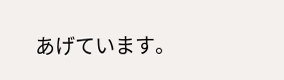あげています。